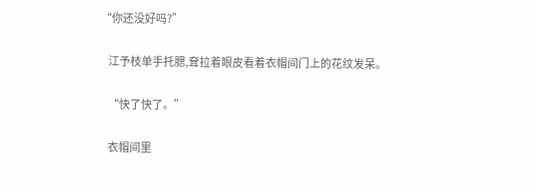“你还没好吗?”

    江予枝单手托腮,耷拉着眼皮看着衣帽间门上的花纹发呆。

    “快了快了。”

    衣帽间里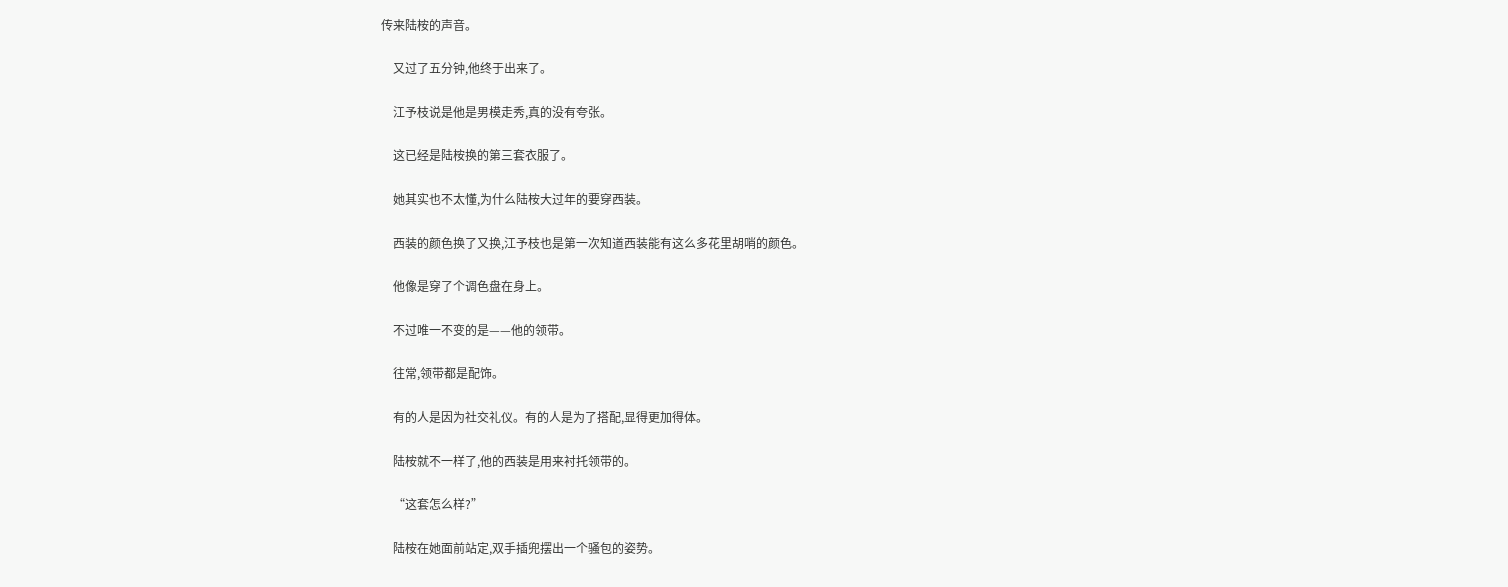传来陆桉的声音。

    又过了五分钟,他终于出来了。

    江予枝说是他是男模走秀,真的没有夸张。

    这已经是陆桉换的第三套衣服了。

    她其实也不太懂,为什么陆桉大过年的要穿西装。

    西装的颜色换了又换,江予枝也是第一次知道西装能有这么多花里胡哨的颜色。

    他像是穿了个调色盘在身上。

    不过唯一不变的是——他的领带。

    往常,领带都是配饰。

    有的人是因为社交礼仪。有的人是为了搭配,显得更加得体。

    陆桉就不一样了,他的西装是用来衬托领带的。

    “这套怎么样?”

    陆桉在她面前站定,双手插兜摆出一个骚包的姿势。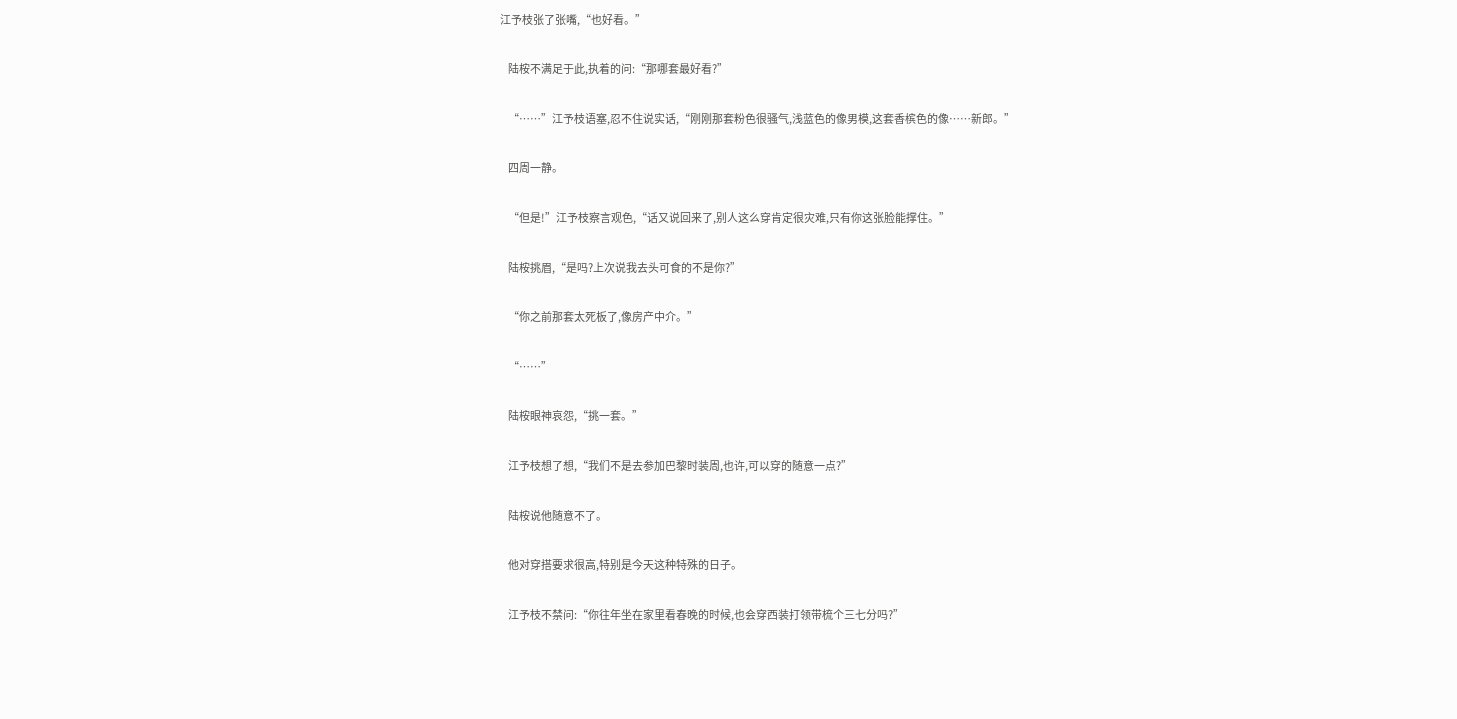江予枝张了张嘴,“也好看。”

    陆桉不满足于此,执着的问:“那哪套最好看?”

    “……”江予枝语塞,忍不住说实话,“刚刚那套粉色很骚气,浅蓝色的像男模,这套香槟色的像……新郎。”

    四周一静。

    “但是!”江予枝察言观色,“话又说回来了,别人这么穿肯定很灾难,只有你这张脸能撑住。”

    陆桉挑眉,“是吗?上次说我去头可食的不是你?”

    “你之前那套太死板了,像房产中介。”

    “……”

    陆桉眼神哀怨,“挑一套。”

    江予枝想了想,“我们不是去参加巴黎时装周,也许,可以穿的随意一点?”

    陆桉说他随意不了。

    他对穿搭要求很高,特别是今天这种特殊的日子。

    江予枝不禁问:“你往年坐在家里看春晚的时候,也会穿西装打领带梳个三七分吗?”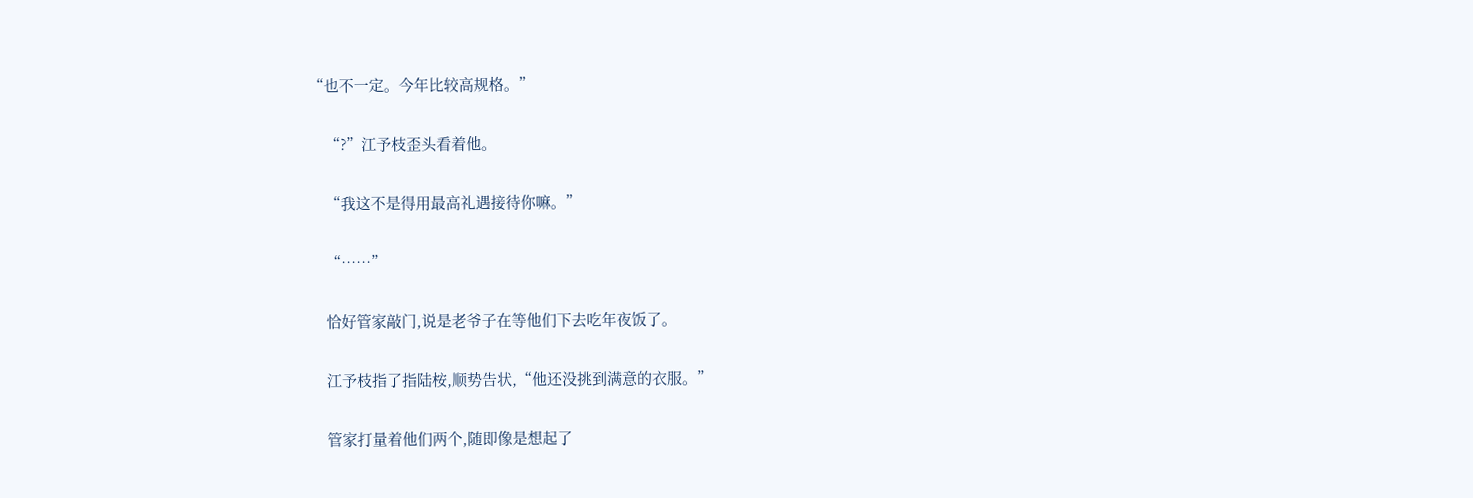“也不一定。今年比较高规格。”

    “?”江予枝歪头看着他。

    “我这不是得用最高礼遇接待你嘛。”

    “……”

    恰好管家敲门,说是老爷子在等他们下去吃年夜饭了。

    江予枝指了指陆桉,顺势告状,“他还没挑到满意的衣服。”

    管家打量着他们两个,随即像是想起了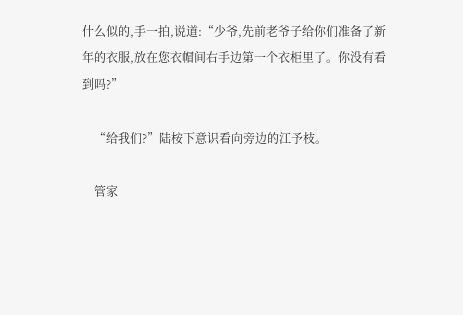什么似的,手一拍,说道:“少爷,先前老爷子给你们准备了新年的衣服,放在您衣帽间右手边第一个衣柜里了。你没有看到吗?”

    “给我们?”陆桉下意识看向旁边的江予枝。

    管家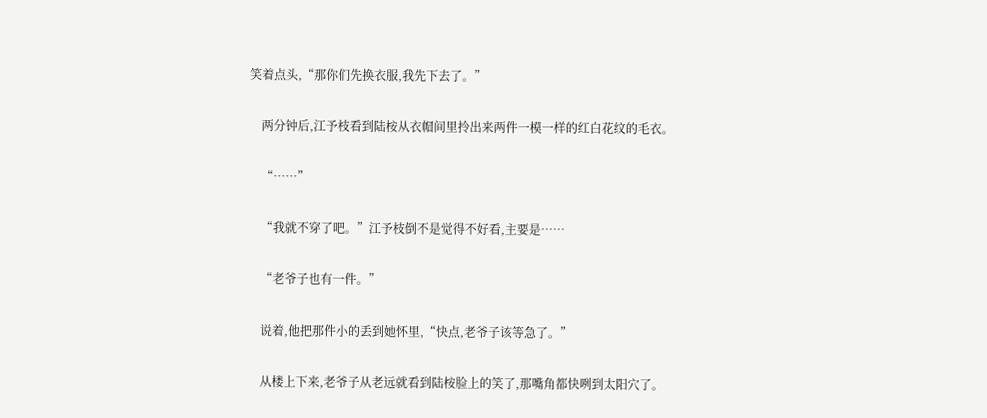笑着点头,“那你们先换衣服,我先下去了。”

    两分钟后,江予枝看到陆桉从衣帽间里拎出来两件一模一样的红白花纹的毛衣。

    “……”

    “我就不穿了吧。”江予枝倒不是觉得不好看,主要是……

    “老爷子也有一件。”

    说着,他把那件小的丢到她怀里,“快点,老爷子该等急了。”

    从楼上下来,老爷子从老远就看到陆桉脸上的笑了,那嘴角都快咧到太阳穴了。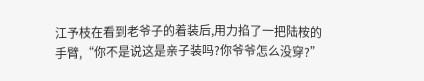江予枝在看到老爷子的着装后,用力掐了一把陆桉的手臂,“你不是说这是亲子装吗?你爷爷怎么没穿?”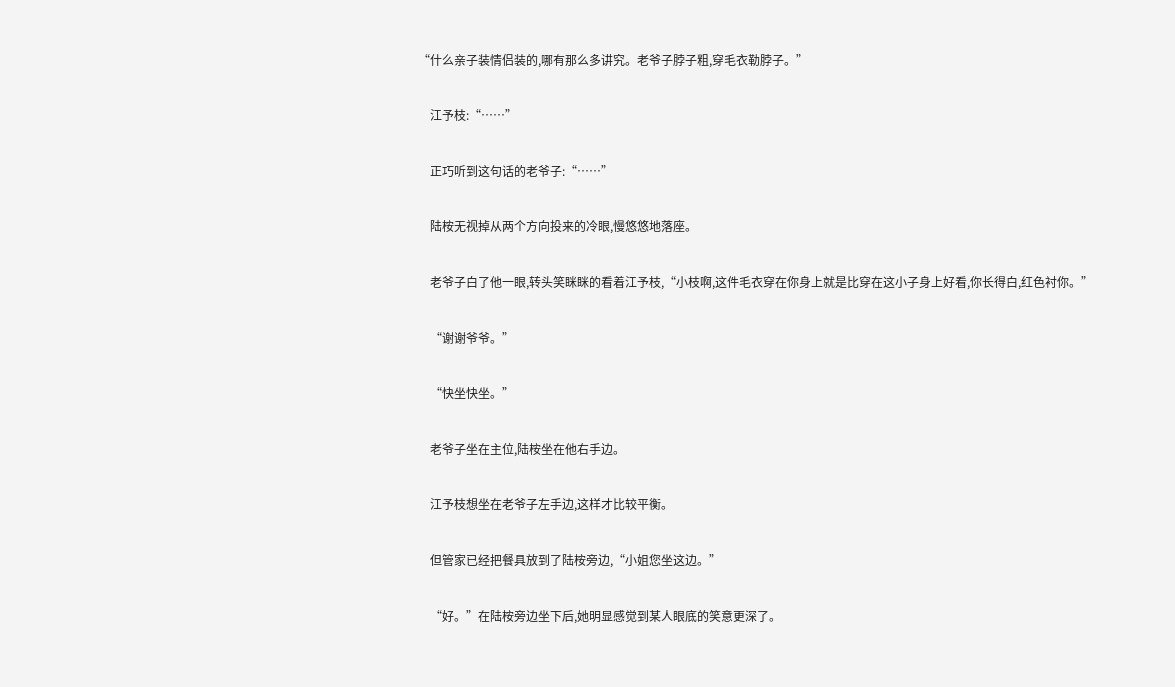“什么亲子装情侣装的,哪有那么多讲究。老爷子脖子粗,穿毛衣勒脖子。”

    江予枝:“……”

    正巧听到这句话的老爷子:“……”

    陆桉无视掉从两个方向投来的冷眼,慢悠悠地落座。

    老爷子白了他一眼,转头笑眯眯的看着江予枝,“小枝啊,这件毛衣穿在你身上就是比穿在这小子身上好看,你长得白,红色衬你。”

    “谢谢爷爷。”

    “快坐快坐。”

    老爷子坐在主位,陆桉坐在他右手边。

    江予枝想坐在老爷子左手边,这样才比较平衡。

    但管家已经把餐具放到了陆桉旁边,“小姐您坐这边。”

    “好。”在陆桉旁边坐下后,她明显感觉到某人眼底的笑意更深了。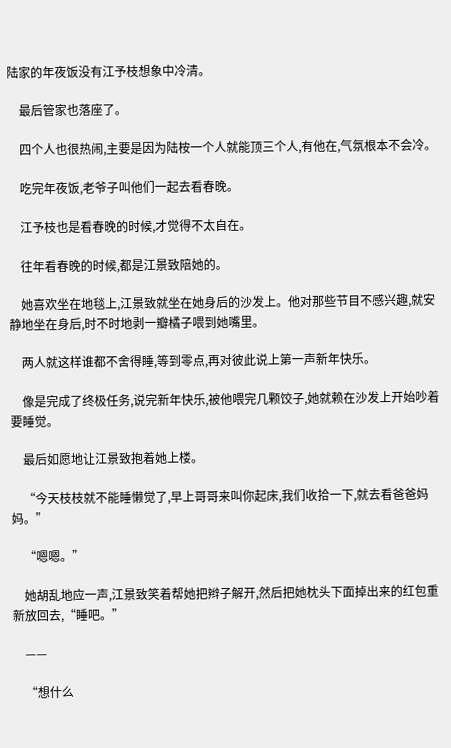陆家的年夜饭没有江予枝想象中冷清。

    最后管家也落座了。

    四个人也很热闹,主要是因为陆桉一个人就能顶三个人,有他在,气氛根本不会冷。

    吃完年夜饭,老爷子叫他们一起去看春晚。

    江予枝也是看春晚的时候,才觉得不太自在。

    往年看春晚的时候,都是江景致陪她的。

    她喜欢坐在地毯上,江景致就坐在她身后的沙发上。他对那些节目不感兴趣,就安静地坐在身后,时不时地剥一瓣橘子喂到她嘴里。

    两人就这样谁都不舍得睡,等到零点,再对彼此说上第一声新年快乐。

    像是完成了终极任务,说完新年快乐,被他喂完几颗饺子,她就赖在沙发上开始吵着要睡觉。

    最后如愿地让江景致抱着她上楼。

    “今天枝枝就不能睡懒觉了,早上哥哥来叫你起床,我们收拾一下,就去看爸爸妈妈。”

    “嗯嗯。”

    她胡乱地应一声,江景致笑着帮她把辫子解开,然后把她枕头下面掉出来的红包重新放回去,“睡吧。”

    ——

    “想什么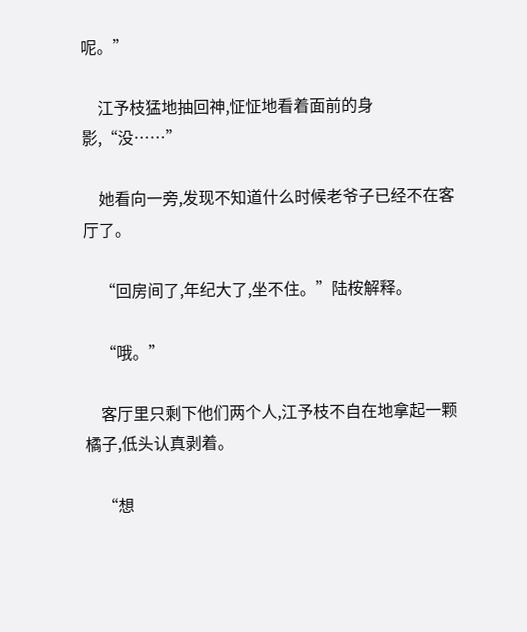呢。”

    江予枝猛地抽回神,怔怔地看着面前的身影,“没……”

    她看向一旁,发现不知道什么时候老爷子已经不在客厅了。

    “回房间了,年纪大了,坐不住。”陆桉解释。

    “哦。”

    客厅里只剩下他们两个人,江予枝不自在地拿起一颗橘子,低头认真剥着。

    “想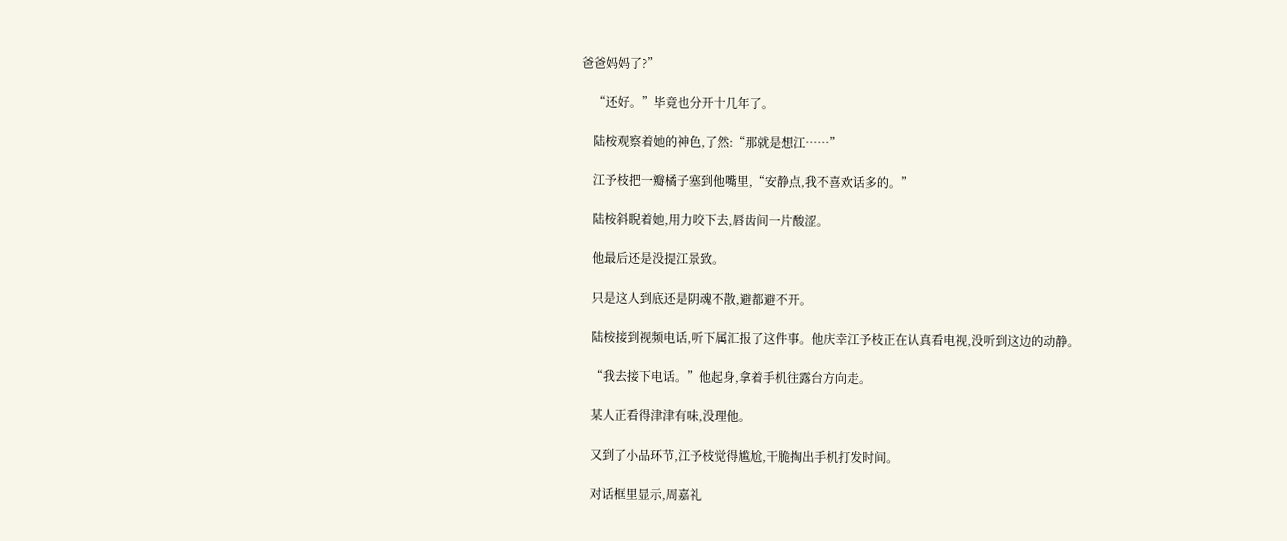爸爸妈妈了?”

    “还好。”毕竟也分开十几年了。

    陆桉观察着她的神色,了然:“那就是想江……”

    江予枝把一瓣橘子塞到他嘴里,“安静点,我不喜欢话多的。”

    陆桉斜睨着她,用力咬下去,唇齿间一片酸涩。

    他最后还是没提江景致。

    只是这人到底还是阴魂不散,避都避不开。

    陆桉接到视频电话,听下属汇报了这件事。他庆幸江予枝正在认真看电视,没听到这边的动静。

    “我去接下电话。”他起身,拿着手机往露台方向走。

    某人正看得津津有味,没理他。

    又到了小品环节,江予枝觉得尴尬,干脆掏出手机打发时间。

    对话框里显示,周嘉礼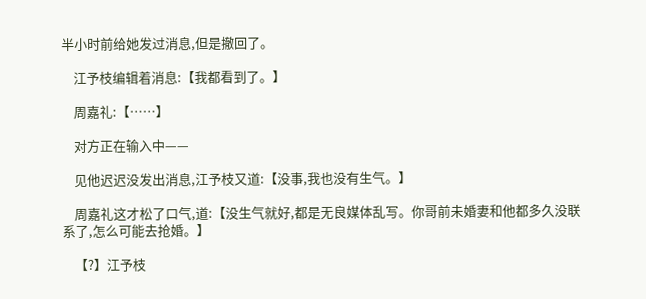半小时前给她发过消息,但是撤回了。

    江予枝编辑着消息:【我都看到了。】

    周嘉礼:【……】

    对方正在输入中——

    见他迟迟没发出消息,江予枝又道:【没事,我也没有生气。】

    周嘉礼这才松了口气,道:【没生气就好,都是无良媒体乱写。你哥前未婚妻和他都多久没联系了,怎么可能去抢婚。】

    【?】江予枝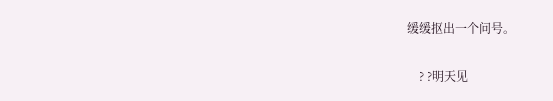缓缓抠出一个问号。

    ? ?明天见